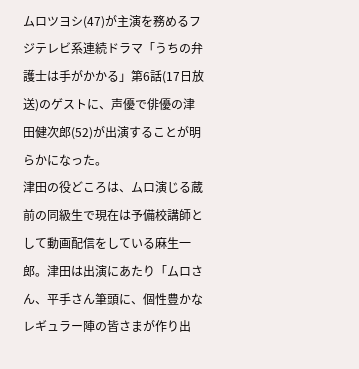ムロツヨシ(47)が主演を務めるフジテレビ系連続ドラマ「うちの弁護士は手がかかる」第6話(17日放送)のゲストに、声優で俳優の津田健次郎(52)が出演することが明らかになった。
津田の役どころは、ムロ演じる蔵前の同級生で現在は予備校講師として動画配信をしている麻生一郎。津田は出演にあたり「ムロさん、平手さん筆頭に、個性豊かなレギュラー陣の皆さまが作り出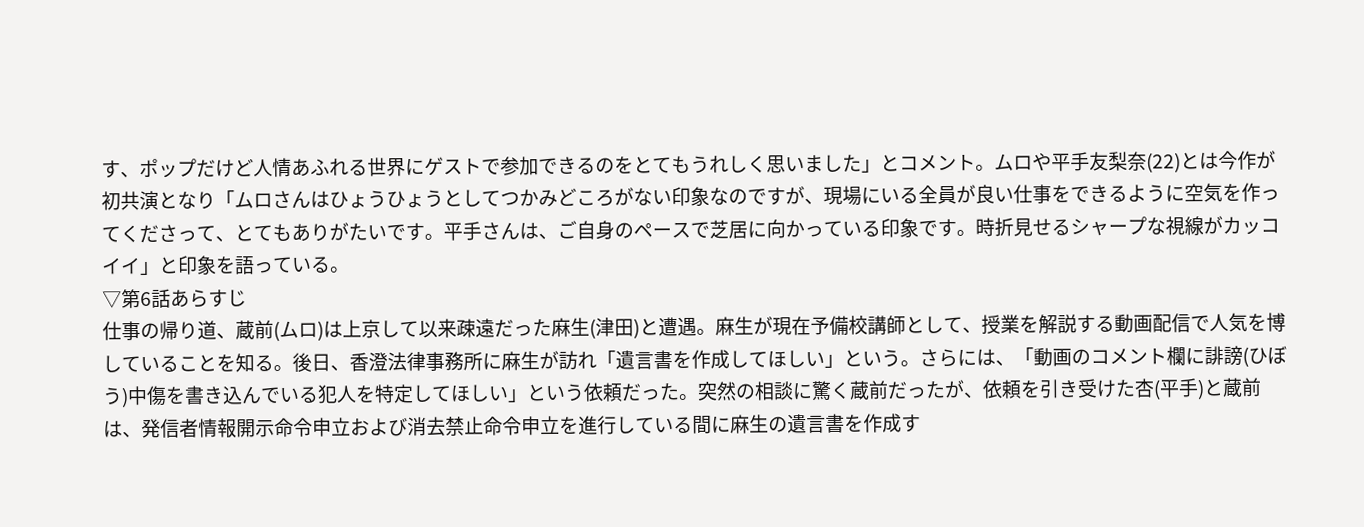す、ポップだけど人情あふれる世界にゲストで参加できるのをとてもうれしく思いました」とコメント。ムロや平手友梨奈(22)とは今作が初共演となり「ムロさんはひょうひょうとしてつかみどころがない印象なのですが、現場にいる全員が良い仕事をできるように空気を作ってくださって、とてもありがたいです。平手さんは、ご自身のペースで芝居に向かっている印象です。時折見せるシャープな視線がカッコイイ」と印象を語っている。
▽第6話あらすじ
仕事の帰り道、蔵前(ムロ)は上京して以来疎遠だった麻生(津田)と遭遇。麻生が現在予備校講師として、授業を解説する動画配信で人気を博していることを知る。後日、香澄法律事務所に麻生が訪れ「遺言書を作成してほしい」という。さらには、「動画のコメント欄に誹謗(ひぼう)中傷を書き込んでいる犯人を特定してほしい」という依頼だった。突然の相談に驚く蔵前だったが、依頼を引き受けた杏(平手)と蔵前は、発信者情報開示命令申立および消去禁止命令申立を進行している間に麻生の遺言書を作成す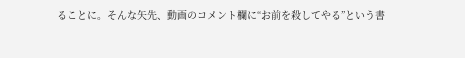ることに。そんな矢先、動画のコメント欄に“お前を殺してやる”という書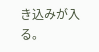き込みが入る。